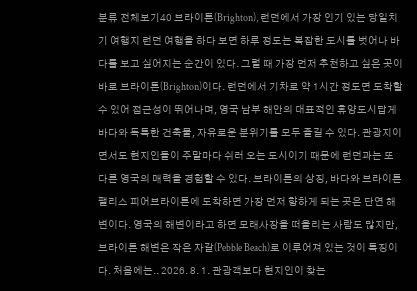분류 전체보기40 브라이튼(Brighton), 런던에서 가장 인기 있는 당일치기 여행지 런던 여행을 하다 보면 하루 정도는 복잡한 도시를 벗어나 바다를 보고 싶어지는 순간이 있다. 그럴 때 가장 먼저 추천하고 싶은 곳이 바로 브라이튼(Brighton)이다. 런던에서 기차로 약 1시간 정도면 도착할 수 있어 접근성이 뛰어나며, 영국 남부 해안의 대표적인 휴양도시답게 바다와 독특한 건축물, 자유로운 분위기를 모두 즐길 수 있다. 관광지이면서도 현지인들이 주말마다 쉬러 오는 도시이기 때문에 런던과는 또 다른 영국의 매력을 경험할 수 있다. 브라이튼의 상징, 바다와 브라이튼 팰리스 피어브라이튼에 도착하면 가장 먼저 향하게 되는 곳은 단연 해변이다. 영국의 해변이라고 하면 모래사장을 떠올리는 사람도 많지만, 브라이튼 해변은 작은 자갈(Pebble Beach)로 이루어져 있는 것이 특징이다. 처음에는.. 2026. 8. 1. 관광객보다 현지인이 찾는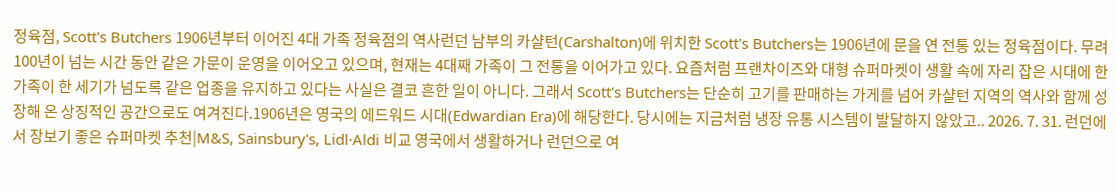정육점, Scott's Butchers 1906년부터 이어진 4대 가족 정육점의 역사런던 남부의 카샬턴(Carshalton)에 위치한 Scott's Butchers는 1906년에 문을 연 전통 있는 정육점이다. 무려 100년이 넘는 시간 동안 같은 가문이 운영을 이어오고 있으며, 현재는 4대째 가족이 그 전통을 이어가고 있다. 요즘처럼 프랜차이즈와 대형 슈퍼마켓이 생활 속에 자리 잡은 시대에 한 가족이 한 세기가 넘도록 같은 업종을 유지하고 있다는 사실은 결코 흔한 일이 아니다. 그래서 Scott's Butchers는 단순히 고기를 판매하는 가게를 넘어 카샬턴 지역의 역사와 함께 성장해 온 상징적인 공간으로도 여겨진다.1906년은 영국의 에드워드 시대(Edwardian Era)에 해당한다. 당시에는 지금처럼 냉장 유통 시스템이 발달하지 않았고.. 2026. 7. 31. 런던에서 장보기 좋은 슈퍼마켓 추천|M&S, Sainsbury's, Lidl·Aldi 비교 영국에서 생활하거나 런던으로 여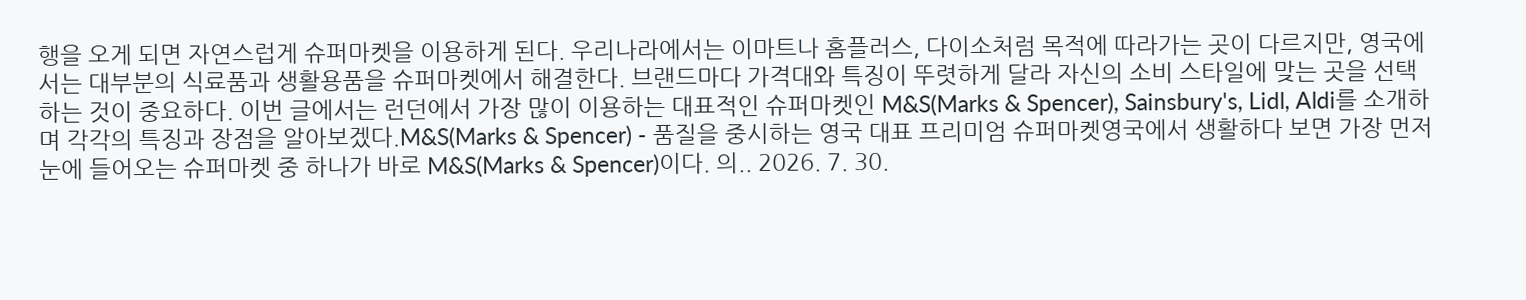행을 오게 되면 자연스럽게 슈퍼마켓을 이용하게 된다. 우리나라에서는 이마트나 홈플러스, 다이소처럼 목적에 따라가는 곳이 다르지만, 영국에서는 대부분의 식료품과 생활용품을 슈퍼마켓에서 해결한다. 브랜드마다 가격대와 특징이 뚜렷하게 달라 자신의 소비 스타일에 맞는 곳을 선택하는 것이 중요하다. 이번 글에서는 런던에서 가장 많이 이용하는 대표적인 슈퍼마켓인 M&S(Marks & Spencer), Sainsbury's, Lidl, Aldi를 소개하며 각각의 특징과 장점을 알아보겠다.M&S(Marks & Spencer) - 품질을 중시하는 영국 대표 프리미엄 슈퍼마켓영국에서 생활하다 보면 가장 먼저 눈에 들어오는 슈퍼마켓 중 하나가 바로 M&S(Marks & Spencer)이다. 의.. 2026. 7. 30.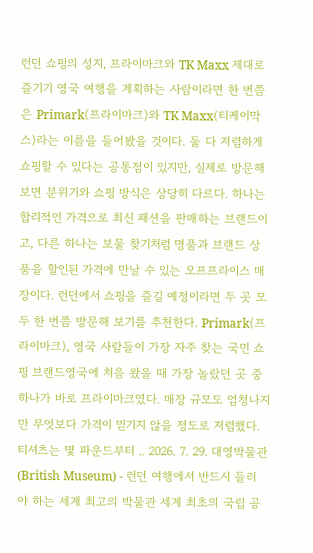런던 쇼핑의 성지, 프라이마크와 TK Maxx 제대로 즐기기 영국 여행을 계획하는 사람이라면 한 번쯤은 Primark(프라이마크)와 TK Maxx(티케이막스)라는 이름을 들어봤을 것이다. 둘 다 저렴하게 쇼핑할 수 있다는 공통점이 있지만, 실제로 방문해 보면 분위기와 쇼핑 방식은 상당히 다르다. 하나는 합리적인 가격으로 최신 패션을 판매하는 브랜드이고, 다른 하나는 보물 찾기처럼 명품과 브랜드 상품을 할인된 가격에 만날 수 있는 오프프라이스 매장이다. 런던에서 쇼핑을 즐길 예정이라면 두 곳 모두 한 번쯤 방문해 보기를 추천한다. Primark(프라이마크), 영국 사람들이 가장 자주 찾는 국민 쇼핑 브랜드영국에 처음 왔을 때 가장 놀랐던 곳 중 하나가 바로 프라이마크였다. 매장 규모도 엄청나지만 무엇보다 가격이 믿기지 않을 정도로 저렴했다. 티셔츠는 몇 파운드부터 .. 2026. 7. 29. 대영박물관(British Museum) - 런던 여행에서 반드시 들러야 하는 세계 최고의 박물관 세계 최초의 국립 공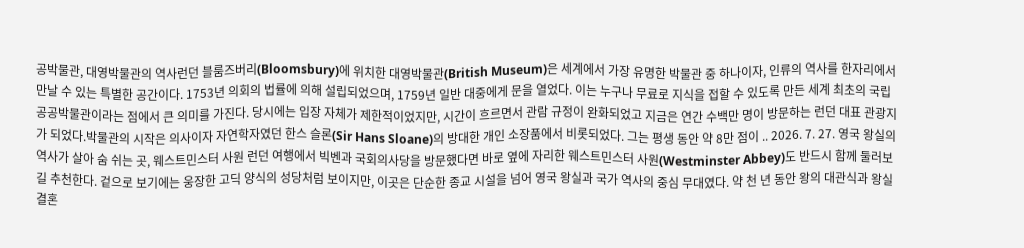공박물관, 대영박물관의 역사런던 블룸즈버리(Bloomsbury)에 위치한 대영박물관(British Museum)은 세계에서 가장 유명한 박물관 중 하나이자, 인류의 역사를 한자리에서 만날 수 있는 특별한 공간이다. 1753년 의회의 법률에 의해 설립되었으며, 1759년 일반 대중에게 문을 열었다. 이는 누구나 무료로 지식을 접할 수 있도록 만든 세계 최초의 국립 공공박물관이라는 점에서 큰 의미를 가진다. 당시에는 입장 자체가 제한적이었지만, 시간이 흐르면서 관람 규정이 완화되었고 지금은 연간 수백만 명이 방문하는 런던 대표 관광지가 되었다.박물관의 시작은 의사이자 자연학자였던 한스 슬론(Sir Hans Sloane)의 방대한 개인 소장품에서 비롯되었다. 그는 평생 동안 약 8만 점이 .. 2026. 7. 27. 영국 왕실의 역사가 살아 숨 쉬는 곳, 웨스트민스터 사원 런던 여행에서 빅벤과 국회의사당을 방문했다면 바로 옆에 자리한 웨스트민스터 사원(Westminster Abbey)도 반드시 함께 둘러보길 추천한다. 겉으로 보기에는 웅장한 고딕 양식의 성당처럼 보이지만, 이곳은 단순한 종교 시설을 넘어 영국 왕실과 국가 역사의 중심 무대였다. 약 천 년 동안 왕의 대관식과 왕실 결혼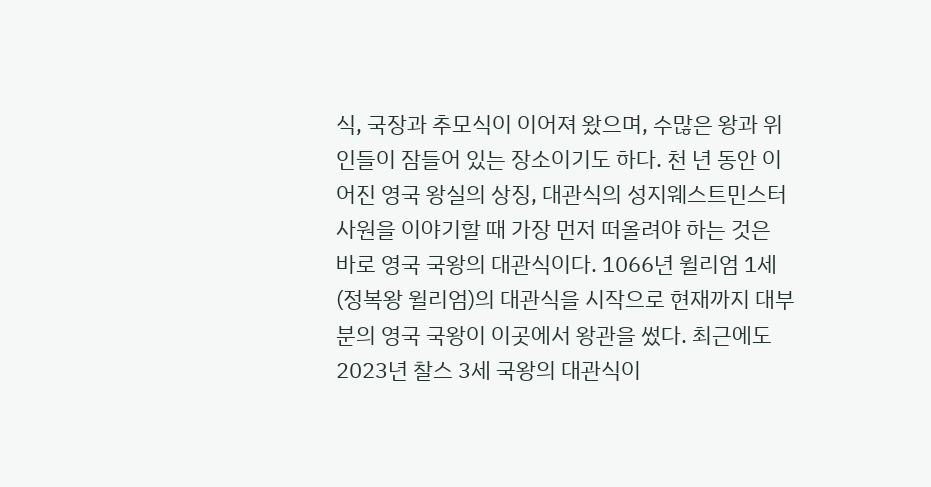식, 국장과 추모식이 이어져 왔으며, 수많은 왕과 위인들이 잠들어 있는 장소이기도 하다. 천 년 동안 이어진 영국 왕실의 상징, 대관식의 성지웨스트민스터 사원을 이야기할 때 가장 먼저 떠올려야 하는 것은 바로 영국 국왕의 대관식이다. 1066년 윌리엄 1세(정복왕 윌리엄)의 대관식을 시작으로 현재까지 대부분의 영국 국왕이 이곳에서 왕관을 썼다. 최근에도 2023년 찰스 3세 국왕의 대관식이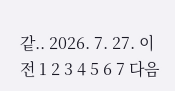같.. 2026. 7. 27. 이전 1 2 3 4 5 6 7 다음